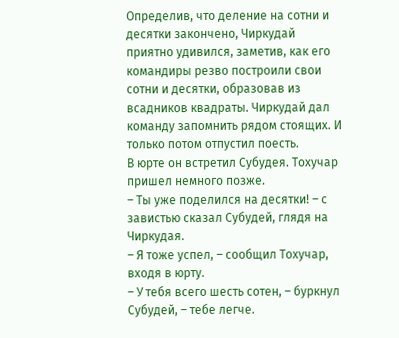Определив, что деление на сотни и десятки закончено, Чиркудай приятно удивился, заметив, как его командиры резво построили свои сотни и десятки, образовав из всадников квадраты. Чиркудай дал команду запомнить рядом стоящих. И только потом отпустил поесть.
В юрте он встретил Субудея. Тохучар пришел немного позже.
– Ты уже поделился на десятки! – с завистью сказал Субудей, глядя на Чиркудая.
– Я тоже успел, – сообщил Тохучар, входя в юрту.
– У тебя всего шесть сотен, – буркнул Субудей, – тебе легче.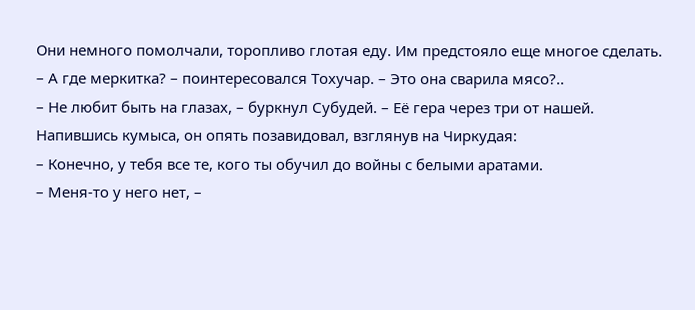Они немного помолчали, торопливо глотая еду. Им предстояло еще многое сделать.
– А где меркитка? – поинтересовался Тохучар. – Это она сварила мясо?..
– Не любит быть на глазах, – буркнул Субудей. – Её гера через три от нашей.
Напившись кумыса, он опять позавидовал, взглянув на Чиркудая:
– Конечно, у тебя все те, кого ты обучил до войны с белыми аратами.
– Меня-то у него нет, –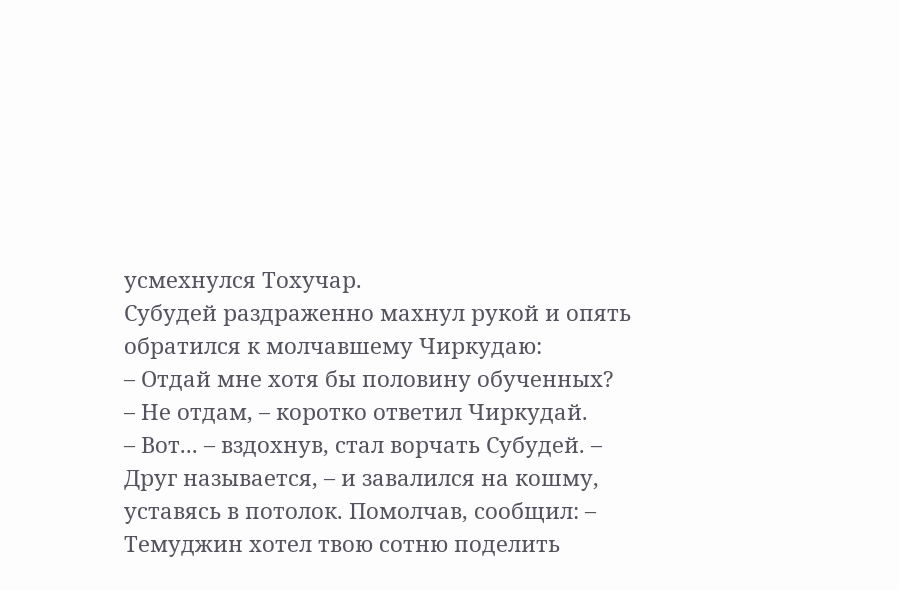усмехнулся Тохучар.
Субудей раздраженно махнул рукой и опять обратился к молчавшему Чиркудаю:
– Отдай мне хотя бы половину обученных?
– Не отдам, – коротко ответил Чиркудай.
– Вот... – вздохнув, стал ворчать Субудей. – Друг называется, – и завалился на кошму, уставясь в потолок. Помолчав, сообщил: – Темуджин хотел твою сотню поделить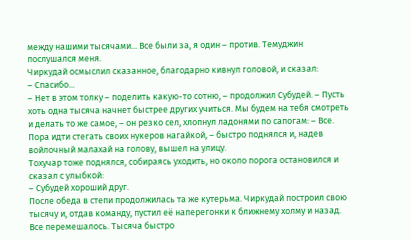между нашими тысячами... Все были за, я один – против. Темуджин послушался меня.
Чиркудай осмыслил сказанное, благодарно кивнул головой, и сказал:
– Спасибо...
– Нет в этом толку – поделить какую-то сотню, – продолжил Субудей. – Пусть хоть одна тысяча начнет быстрее других учиться. Мы будем на тебя смотреть и делать то же самое, – он резко сел, хлопнул ладонями по сапогам: – Все. Пора идти стегать своих нукеров нагайкой, – быстро поднялся и, надев войлочный малахай на голову, вышел на улицу.
Тохучар тоже поднялся, собираясь уходить, но около порога остановился и сказал с улыбкой:
– Субудей хороший друг.
После обеда в степи продолжилась та же кутерьма. Чиркудай построил свою тысячу и, отдав команду, пустил её наперегонки к ближнему холму и назад. Все перемешалось. Тысяча быстро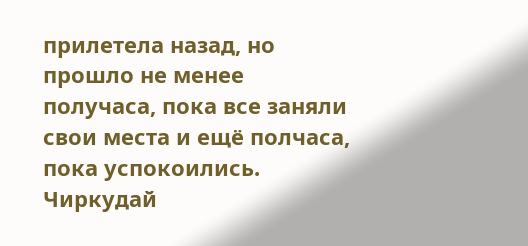прилетела назад, но прошло не менее получаса, пока все заняли свои места и ещё полчаса, пока успокоились. Чиркудай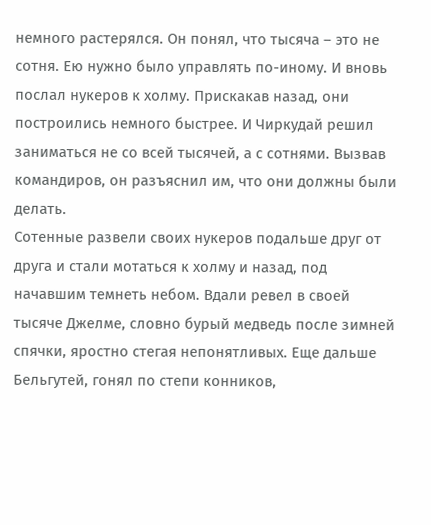немного растерялся. Он понял, что тысяча – это не сотня. Ею нужно было управлять по-иному. И вновь послал нукеров к холму. Прискакав назад, они построились немного быстрее. И Чиркудай решил заниматься не со всей тысячей, а с сотнями. Вызвав командиров, он разъяснил им, что они должны были делать.
Сотенные развели своих нукеров подальше друг от друга и стали мотаться к холму и назад, под начавшим темнеть небом. Вдали ревел в своей тысяче Джелме, словно бурый медведь после зимней спячки, яростно стегая непонятливых. Еще дальше Бельгутей, гонял по степи конников,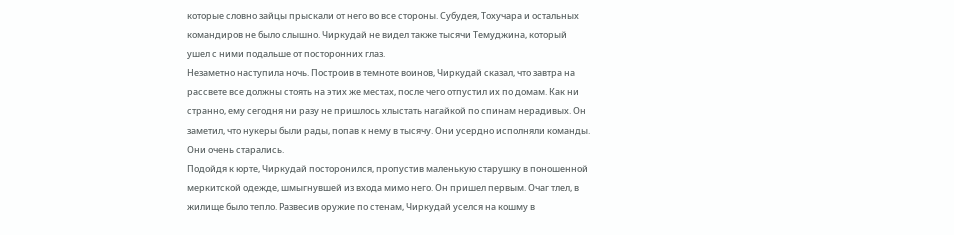которые словно зайцы прыскали от него во все стороны. Субудея, Тохучара и остальных командиров не было слышно. Чиркудай не видел также тысячи Темуджина, который ушел с ними подальше от посторонних глаз.
Незаметно наступила ночь. Построив в темноте воинов, Чиркудай сказал, что завтра на рассвете все должны стоять на этих же местах, после чего отпустил их по домам. Как ни странно, ему сегодня ни разу не пришлось хлыстать нагайкой по спинам нерадивых. Он заметил, что нукеры были рады, попав к нему в тысячу. Они усердно исполняли команды. Они очень старались.
Подойдя к юрте, Чиркудай посторонился, пропустив маленькую старушку в поношенной меркитской одежде, шмыгнувшей из входа мимо него. Он пришел первым. Очаг тлел, в жилище было тепло. Развесив оружие по стенам, Чиркудай уселся на кошму в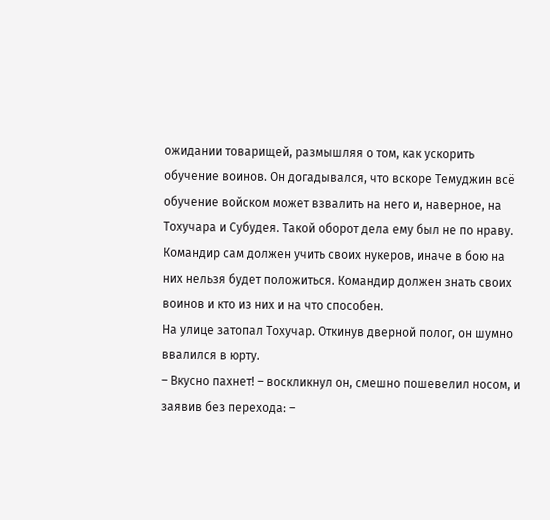ожидании товарищей, размышляя о том, как ускорить обучение воинов. Он догадывался, что вскоре Темуджин всё обучение войском может взвалить на него и, наверное, на Тохучара и Субудея. Такой оборот дела ему был не по нраву. Командир сам должен учить своих нукеров, иначе в бою на них нельзя будет положиться. Командир должен знать своих воинов и кто из них и на что способен.
На улице затопал Тохучар. Откинув дверной полог, он шумно ввалился в юрту.
– Вкусно пахнет! – воскликнул он, смешно пошевелил носом, и заявив без перехода: –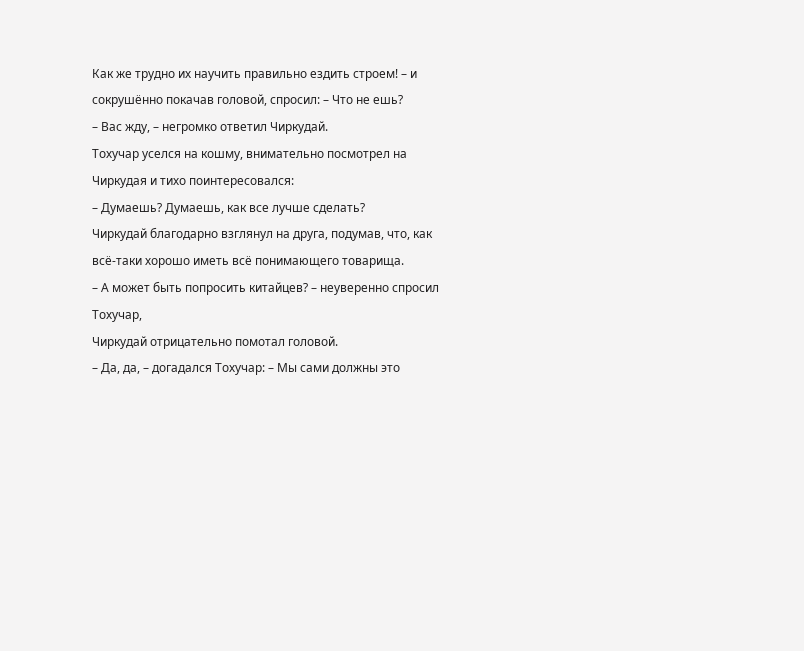Как же трудно их научить правильно ездить строем! – и сокрушённо покачав головой, спросил: – Что не ешь?
– Вас жду, – негромко ответил Чиркудай.
Тохучар уселся на кошму, внимательно посмотрел на Чиркудая и тихо поинтересовался:
– Думаешь? Думаешь, как все лучше сделать?
Чиркудай благодарно взглянул на друга, подумав, что, как всё-таки хорошо иметь всё понимающего товарища.
– А может быть попросить китайцев? – неуверенно спросил Тохучар,
Чиркудай отрицательно помотал головой.
– Да, да, – догадался Тохучар: – Мы сами должны это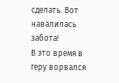сделать. Вот навалилась забота!
В это время в геру ворвался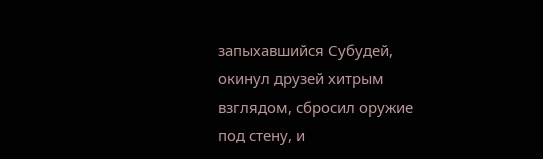запыхавшийся Субудей, окинул друзей хитрым взглядом, сбросил оружие под стену, и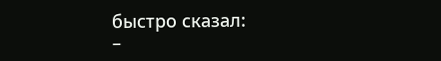быстро сказал:
–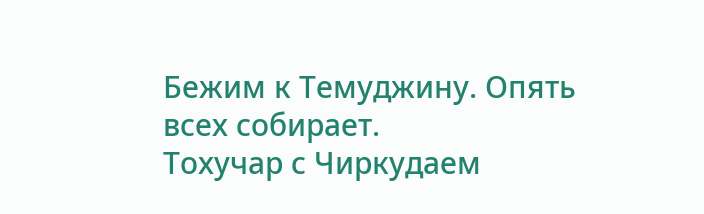Бежим к Темуджину. Опять всех собирает.
Тохучар с Чиркудаем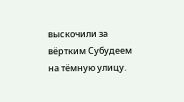выскочили за вёртким Субудеем на тёмную улицу.